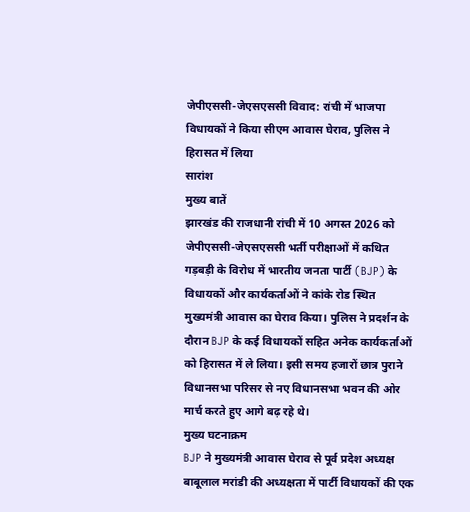जेपीएससी-जेएसएससी विवाद: रांची में भाजपा विधायकों ने किया सीएम आवास घेराव, पुलिस ने हिरासत में लिया
सारांश
मुख्य बातें
झारखंड की राजधानी रांची में 10 अगस्त 2026 को जेपीएससी-जेएसएससी भर्ती परीक्षाओं में कथित गड़बड़ी के विरोध में भारतीय जनता पार्टी (BJP) के विधायकों और कार्यकर्ताओं ने कांके रोड स्थित मुख्यमंत्री आवास का घेराव किया। पुलिस ने प्रदर्शन के दौरान BJP के कई विधायकों सहित अनेक कार्यकर्ताओं को हिरासत में ले लिया। इसी समय हजारों छात्र पुराने विधानसभा परिसर से नए विधानसभा भवन की ओर मार्च करते हुए आगे बढ़ रहे थे।
मुख्य घटनाक्रम
BJP ने मुख्यमंत्री आवास घेराव से पूर्व प्रदेश अध्यक्ष बाबूलाल मरांडी की अध्यक्षता में पार्टी विधायकों की एक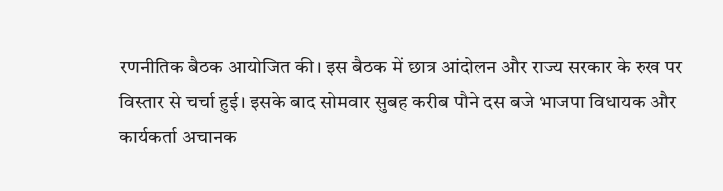रणनीतिक बैठक आयोजित की। इस बैठक में छात्र आंदोलन और राज्य सरकार के रुख पर विस्तार से चर्चा हुई। इसके बाद सोमवार सुबह करीब पौने दस बजे भाजपा विधायक और कार्यकर्ता अचानक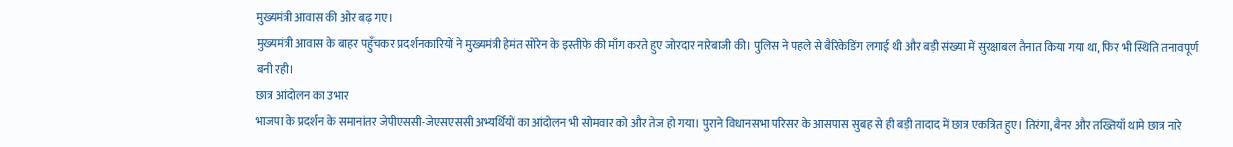मुख्यमंत्री आवास की ओर बढ़ गए।
मुख्यमंत्री आवास के बाहर पहुँचकर प्रदर्शनकारियों ने मुख्यमंत्री हेमंत सोरेन के इस्तीफे की माँग करते हुए जोरदार नारेबाजी की। पुलिस ने पहले से बैरिकेडिंग लगाई थी और बड़ी संख्या में सुरक्षाबल तैनात किया गया था, फिर भी स्थिति तनावपूर्ण बनी रही।
छात्र आंदोलन का उभार
भाजपा के प्रदर्शन के समानांतर जेपीएससी-जेएसएससी अभ्यर्थियों का आंदोलन भी सोमवार को और तेज हो गया। पुराने विधानसभा परिसर के आसपास सुबह से ही बड़ी तादाद में छात्र एकत्रित हुए। तिरंगा, बैनर और तख्तियाँ थामे छात्र नारे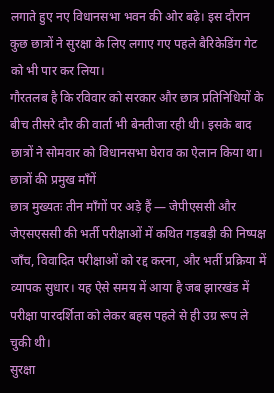लगाते हुए नए विधानसभा भवन की ओर बढ़े। इस दौरान कुछ छात्रों ने सुरक्षा के लिए लगाए गए पहले बैरिकेडिंग गेट को भी पार कर लिया।
गौरतलब है कि रविवार को सरकार और छात्र प्रतिनिधियों के बीच तीसरे दौर की वार्ता भी बेनतीजा रही थी। इसके बाद छात्रों ने सोमवार को विधानसभा घेराव का ऐलान किया था।
छात्रों की प्रमुख माँगें
छात्र मुख्यतः तीन माँगों पर अड़े हैं — जेपीएससी और जेएसएससी की भर्ती परीक्षाओं में कथित गड़बड़ी की निष्पक्ष जाँच, विवादित परीक्षाओं को रद्द करना, और भर्ती प्रक्रिया में व्यापक सुधार। यह ऐसे समय में आया है जब झारखंड में परीक्षा पारदर्शिता को लेकर बहस पहले से ही उग्र रूप ले चुकी थी।
सुरक्षा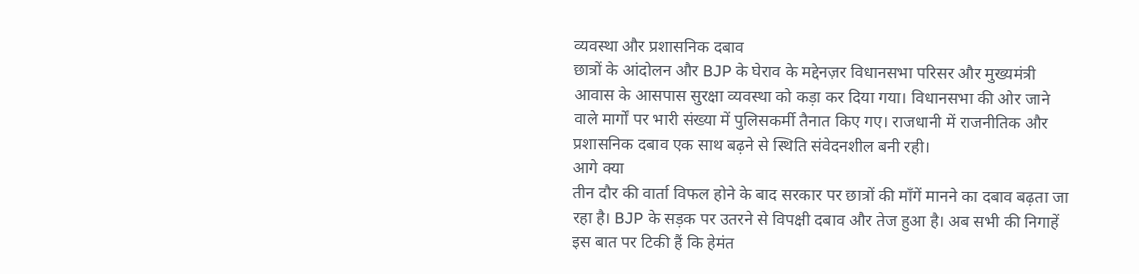व्यवस्था और प्रशासनिक दबाव
छात्रों के आंदोलन और BJP के घेराव के मद्देनज़र विधानसभा परिसर और मुख्यमंत्री आवास के आसपास सुरक्षा व्यवस्था को कड़ा कर दिया गया। विधानसभा की ओर जाने वाले मार्गों पर भारी संख्या में पुलिसकर्मी तैनात किए गए। राजधानी में राजनीतिक और प्रशासनिक दबाव एक साथ बढ़ने से स्थिति संवेदनशील बनी रही।
आगे क्या
तीन दौर की वार्ता विफल होने के बाद सरकार पर छात्रों की माँगें मानने का दबाव बढ़ता जा रहा है। BJP के सड़क पर उतरने से विपक्षी दबाव और तेज हुआ है। अब सभी की निगाहें इस बात पर टिकी हैं कि हेमंत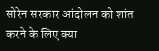सोरेन सरकार आंदोलन को शांत करने के लिए क्या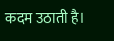कदम उठाती है।